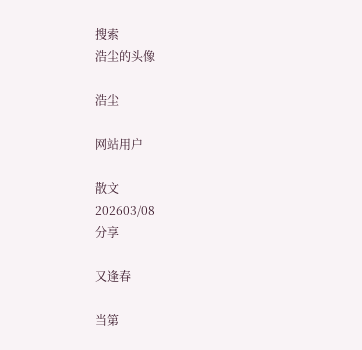搜索
浩尘的头像

浩尘

网站用户

散文
202603/08
分享

又逢春

当第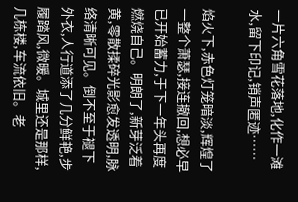一片六角雪花落地,化作一滩水,留下印记,销声匿迹……

焰火下,赤色灯笼暗淡,辉煌了一整个萧瑟,接连撤回,想必早已开始蓄力,于下一年头再度燃烧自己。明朗了,新芽泛着黄,零散揉碎光影愈发透明,脉络清晰可见。倒不至于褪下外衣,人行道添了几分鲜艳,步履踏风,微暖。城里还是那样,几栋楼,车流依旧。老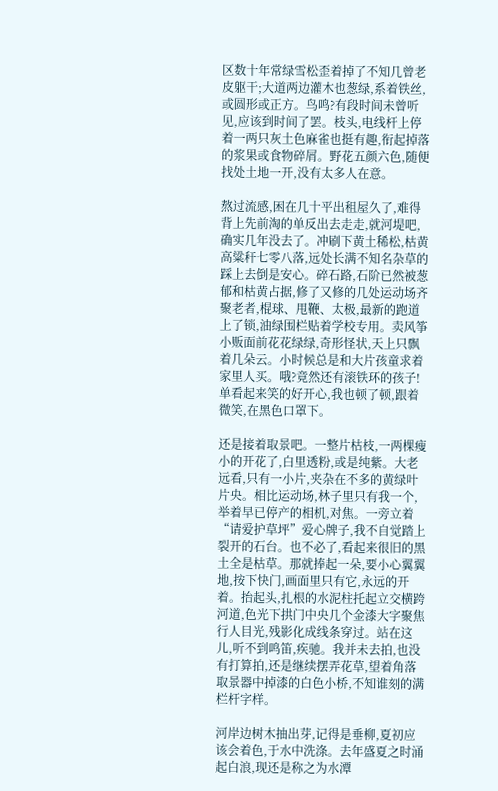区数十年常绿雪松歪着掉了不知几曾老皮躯干;大道两边灌木也葱绿,系着铁丝,或圆形或正方。鸟鸣?有段时间未曾听见,应该到时间了罢。枝头,电线杆上停着一两只灰土色麻雀也挺有趣,衔起掉落的浆果或食物碎屑。野花五颜六色,随便找处土地一开,没有太多人在意。

熬过流感,困在几十平出租屋久了,难得背上先前淘的单反出去走走,就河堤吧,确实几年没去了。冲刷下黄土稀松,枯黄高粱秆七零八落,远处长满不知名杂草的踩上去倒是安心。碎石路,石阶已然被葱郁和枯黄占据,修了又修的几处运动场齐聚老者,棍球、甩鞭、太极,最新的跑道上了锁,油绿围栏贴着学校专用。卖风筝小贩面前花花绿绿,奇形怪状,天上只飘着几朵云。小时候总是和大片孩童求着家里人买。哦?竟然还有滚铁环的孩子!单看起来笑的好开心,我也顿了顿,跟着微笑,在黑色口罩下。

还是接着取景吧。一整片枯枝,一两棵瘦小的开花了,白里透粉,或是纯紫。大老远看,只有一小片,夹杂在不多的黄绿叶片央。相比运动场,林子里只有我一个,举着早已停产的相机,对焦。一旁立着“请爱护草坪”爱心牌子,我不自觉踏上裂开的石台。也不必了,看起来很旧的黑土全是枯草。那就捧起一朵,要小心翼翼地,按下快门,画面里只有它,永远的开着。抬起头,扎根的水泥柱托起立交横跨河道,色光下拱门中央几个金漆大字聚焦行人目光,残影化成线条穿过。站在这儿,听不到鸣笛,疾驰。我并未去拍,也没有打算拍,还是继续摆弄花草,望着角落取景器中掉漆的白色小桥,不知谁刻的满栏杆字样。

河岸边树木抽出芽,记得是垂柳,夏初应该会着色,于水中洗涤。去年盛夏之时涌起白浪,现还是称之为水潭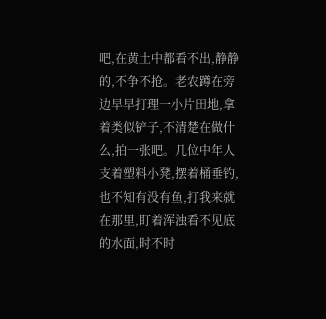吧,在黄土中都看不出,静静的,不争不抢。老农蹲在旁边早早打理一小片田地,拿着类似铲子,不清楚在做什么,拍一张吧。几位中年人支着塑料小凳,摆着桶垂钓,也不知有没有鱼,打我来就在那里,盯着浑浊看不见底的水面,时不时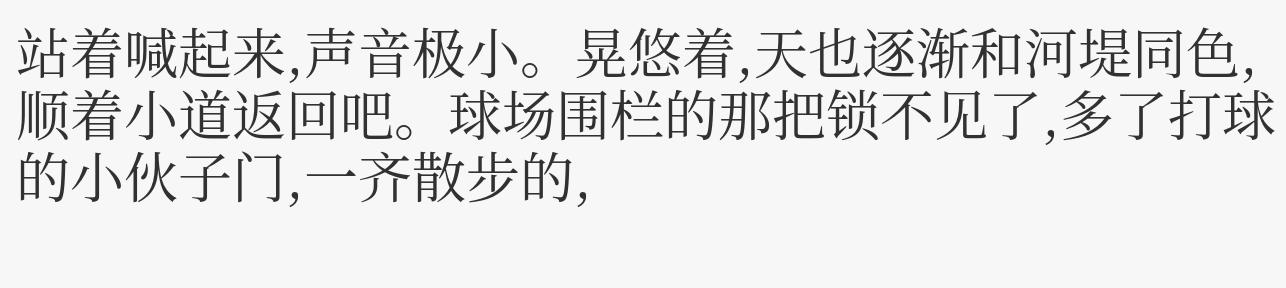站着喊起来,声音极小。晃悠着,天也逐渐和河堤同色,顺着小道返回吧。球场围栏的那把锁不见了,多了打球的小伙子门,一齐散步的,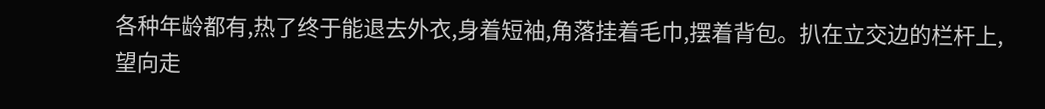各种年龄都有,热了终于能退去外衣,身着短袖,角落挂着毛巾,摆着背包。扒在立交边的栏杆上,望向走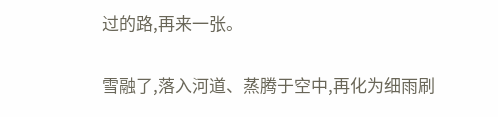过的路,再来一张。

雪融了,落入河道、蒸腾于空中,再化为细雨刷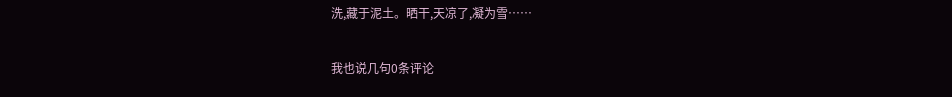洗,藏于泥土。晒干,天凉了,凝为雪……

我也说几句0条评论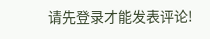请先登录才能发表评论!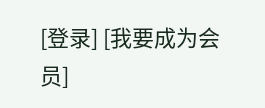[登录] [我要成为会员]